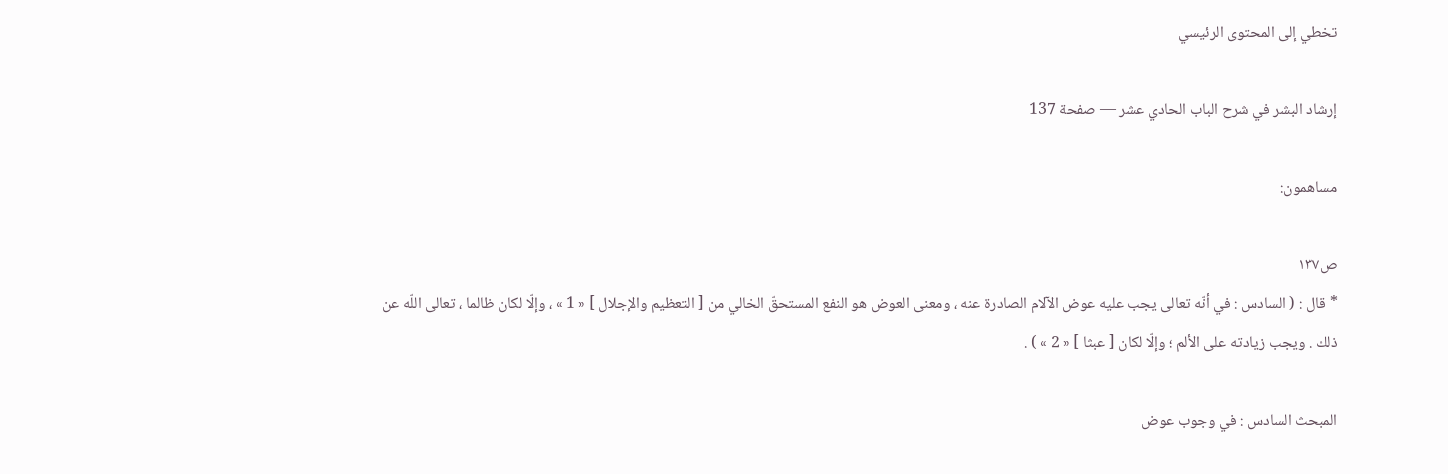تخطي إلى المحتوى الرئيسي

إرشاد البشر في شرح الباب الحادي عشر — صفحة 137

مساهمون:

ص١٣٧
* قال : ( السادس : في أنّه تعالى يجب عليه عوض الآلام الصادرة عنه ، ومعنى العوض هو النفع المستحقّ الخالي من [ التعظيم والإجلال ] « 1 » ، وإلّا لكان ظالما ، تعالى اللّه عن ذلك . ويجب زيادته على الألم ؛ وإلّا لكان [ عبثا ] « 2 » ) .

المبحث السادس : في وجوب عوض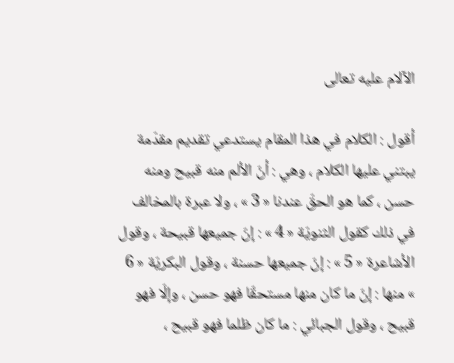الآلام عليه تعالى

أقول : الكلام في هذا المقام يستدعي تقديم مقدّمة يبتني عليها الكلام ، وهي : أنّ الألم منه قبيح ومنه حسن ، كما هو الحقّ عندنا « 3 » ، ولا عبرة بالمخالف في ذلك كقول الثنويّة « 4 » : إنّ جميعها قبيحة ، وقول الأشاعرة « 5 » : إنّ جميعها حسنة ، وقول البكريّة « 6 » منها : إنّ ما كان منها مستحقّا فهو حسن ، وإلّا فهو قبيح ، وقول الجبائي : ما كان ظلما فهو قبيح ،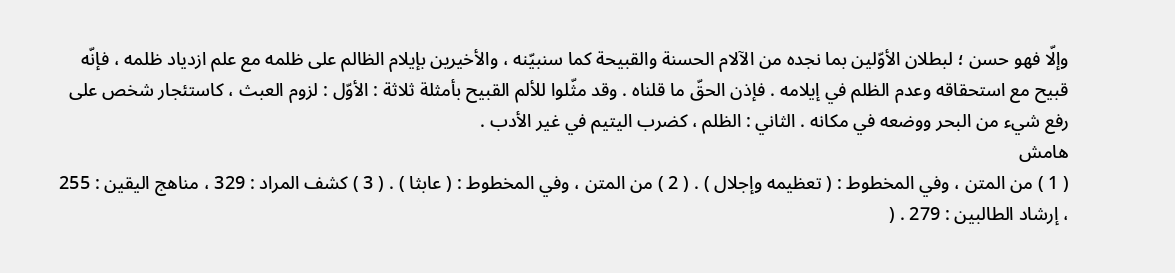وإلّا فهو حسن ؛ لبطلان الأوّلين بما نجده من الآلام الحسنة والقبيحة كما سنبيّنه ، والأخيرين بإيلام الظالم على ظلمه مع علم ازدياد ظلمه ، فإنّه قبيح مع استحقاقه وعدم الظلم في إيلامه . فإذن الحقّ ما قلناه . وقد مثّلوا للألم القبيح بأمثلة ثلاثة : الأوّل : لزوم العبث ، كاستئجار شخص على رفع شيء من البحر ووضعه في مكانه . الثاني : الظلم ، كضرب اليتيم في غير الأدب .
هامش
( 1 ) من المتن ، وفي المخطوط : ( تعظيمه وإجلال ) . ( 2 ) من المتن ، وفي المخطوط : ( عابثا ) . ( 3 ) كشف المراد : 329 ، مناهج اليقين : 255 ، إرشاد الطالبين : 279 . (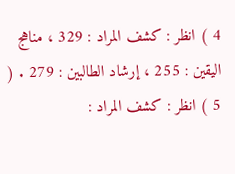4 ) انظر : كشف المراد : 329 ، مناهج اليقين : 255 ، إرشاد الطالبين : 279 . ( 5 ) انظر : كشف المراد :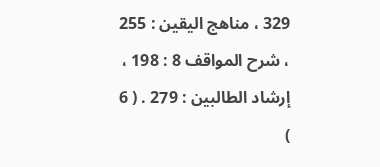329 ، مناهج اليقين : 255 ، شرح المواقف 8 : 198 ، إرشاد الطالبين : 279 . ( 6 )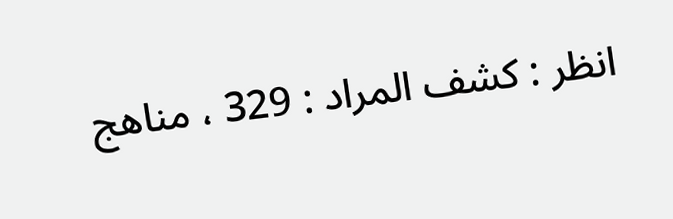انظر : كشف المراد : 329 ، مناهج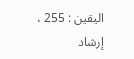اليقين : 255 ، إرشاد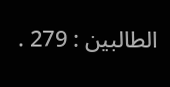الطالبين : 279 .